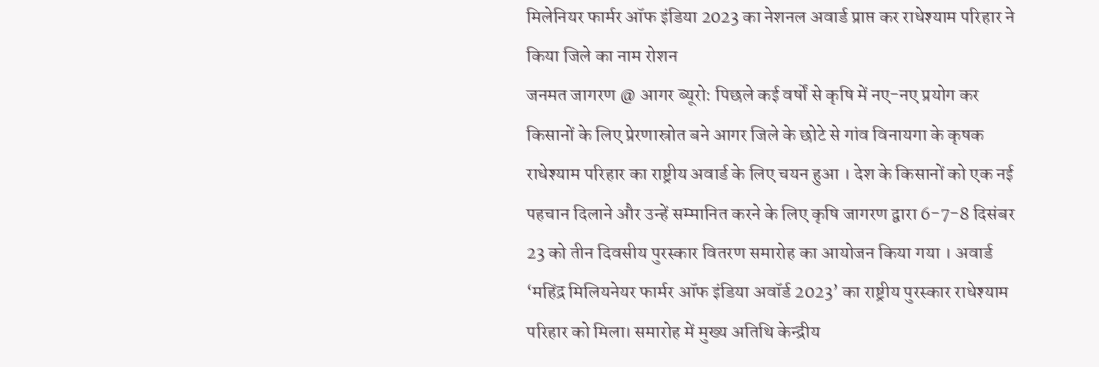मिलेनियर फार्मर ऑफ इंडिया 2023 का नेशनल अवार्ड प्राप्त कर राधेश्याम परिहार ने किया जिले का नाम रोशन
जनमत जागरण @ आगर ब्यूरो: पिछले कई वर्षों से कृषि में नए-नए प्रयोग कर किसानों के लिए प्रेरणास्रोत बने आगर जिले के छोटे से गांव विनायगा के कृषक राधेश्याम परिहार का राष्ट्रीय अवार्ड के लिए चयन हुआ । देश के किसानों को एक नई पहचान दिलाने और उन्हें सम्मानित करने के लिए कृषि जागरण द्वारा 6-7-8 दिसंबर 23 को तीन दिवसीय पुरस्कार वितरण समारोह का आयोजन किया गया । अवार्ड ‘महिंद्र मिलियनेयर फार्मर ऑफ इंडिया अवॉर्ड 2023’ का राष्ट्रीय पुरस्कार राधेश्याम परिहार को मिला। समारोह में मुख्य अतिथि केन्द्रीय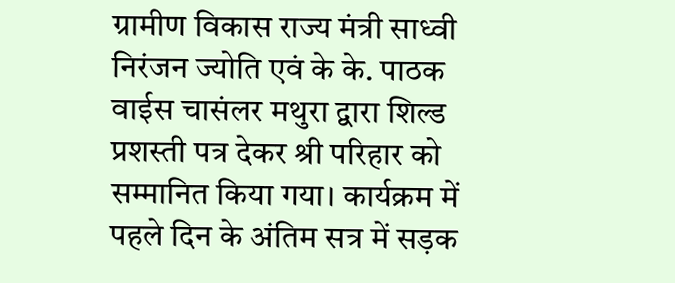ग्रामीण विकास राज्य मंत्री साध्वी निरंजन ज्योति एवं के के. पाठक वाईस चासंलर मथुरा द्वारा शिल्ड प्रशस्ती पत्र देकर श्री परिहार को सम्मानित किया गया। कार्यक्रम में पहले दिन के अंतिम सत्र में सड़क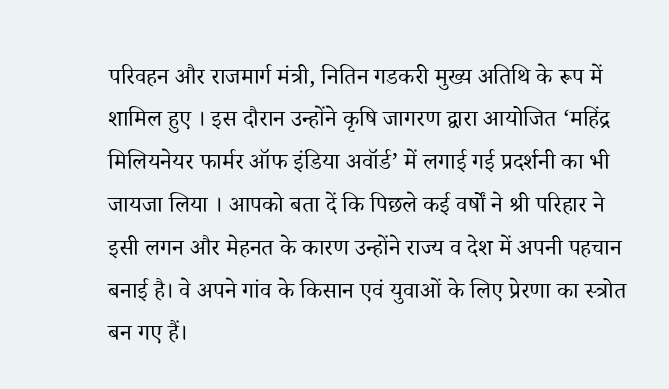परिवहन और राजमार्ग मंत्री, नितिन गडकरी मुख्य अतिथि के रूप में शामिल हुए । इस दौरान उन्होंने कृषि जागरण द्वारा आयोजित ‘महिंद्र मिलियनेयर फार्मर ऑफ इंडिया अवॉर्ड’ में लगाई गई प्रदर्शनी का भी जायजा लिया । आपको बता दें कि पिछले कई वर्षों ने श्री परिहार ने इसी लगन और मेहनत के कारण उन्होंने राज्य व देश में अपनी पहचान बनाई है। वे अपने गांव के किसान एवं युवाओं के लिए प्रेरणा का स्त्रोत बन गए हैं।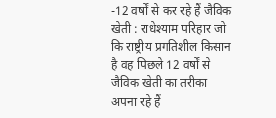-12 वर्षों से कर रहे हैं जैविक खेती : राधेश्याम परिहार जो कि राष्ट्रीय प्रगतिशील किसान है वह पिछले 12 वर्षों से जैविक खेती का तरीका अपना रहे हैं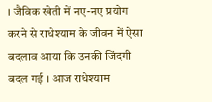। जैविक खेती में नए-नए प्रयोग करने से राधेश्याम के जीवन में ऐसा बदलाव आया कि उनकी जिंदगी बदल गई । आज राधेश्याम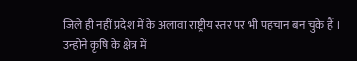जिले ही नहीं प्रदेश में के अलावा राष्ट्रीय स्तर पर भी पहचान बन चुके हैं । उन्होने कृषि के क्षेत्र में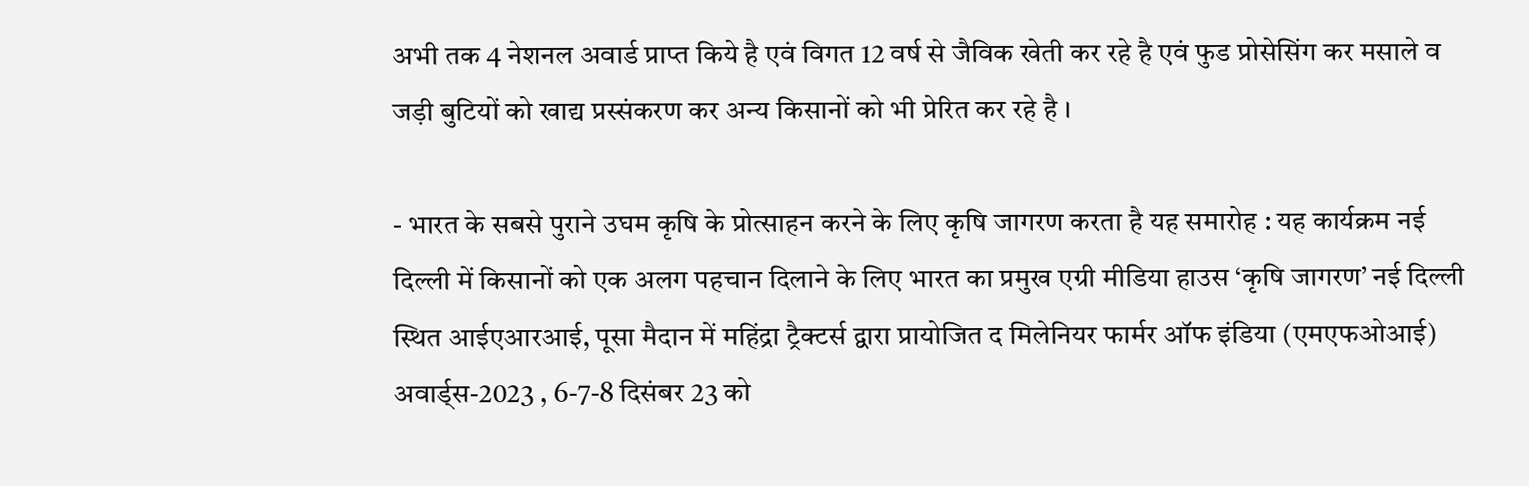अभी तक 4 नेशनल अवार्ड प्राप्त किये है एवं विगत 12 वर्ष से जैविक खेती कर रहे है एवं फुड प्रोसेसिंग कर मसाले व जड़ी बुटियों को खाद्य प्रस्संकरण कर अन्य किसानों को भी प्रेरित कर रहे है ।

- भारत के सबसे पुराने उघम कृषि के प्रोत्साहन करने के लिए कृषि जागरण करता है यह समारोह : यह कार्यक्रम नई दिल्ली में किसानों को एक अलग पहचान दिलाने के लिए भारत का प्रमुख एग्री मीडिया हाउस ‘कृषि जागरण’ नई दिल्ली स्थित आईएआरआई, पूसा मैदान में महिंद्रा ट्रैक्टर्स द्वारा प्रायोजित द मिलेनियर फार्मर ऑफ इंडिया (एमएफओआई) अवार्ड्स-2023 , 6-7-8 दिसंबर 23 को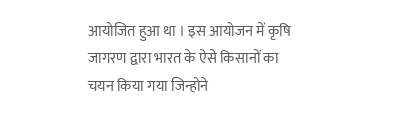आयोजित हुआ था । इस आयोजन में कृषि जागरण द्वारा भारत के ऐसे किसानों का चयन किया गया जिन्होने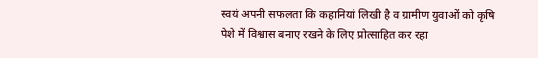स्वयं अपनी सफलता कि कहानियां लिखी है व ग्रामीण युवाओं को कृषि पेशे में विश्वास बनाए रखने के लिए प्रोत्साहित कर रहा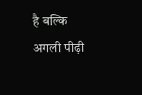है बल्कि अगली पीढ़ी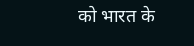को भारत के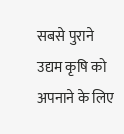सबसे पुराने उद्यम कृषि को अपनाने के लिए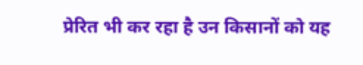प्रेरित भी कर रहा है उन किसानों को यह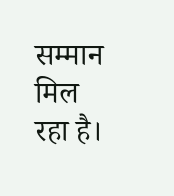सम्मान मिल रहा है।